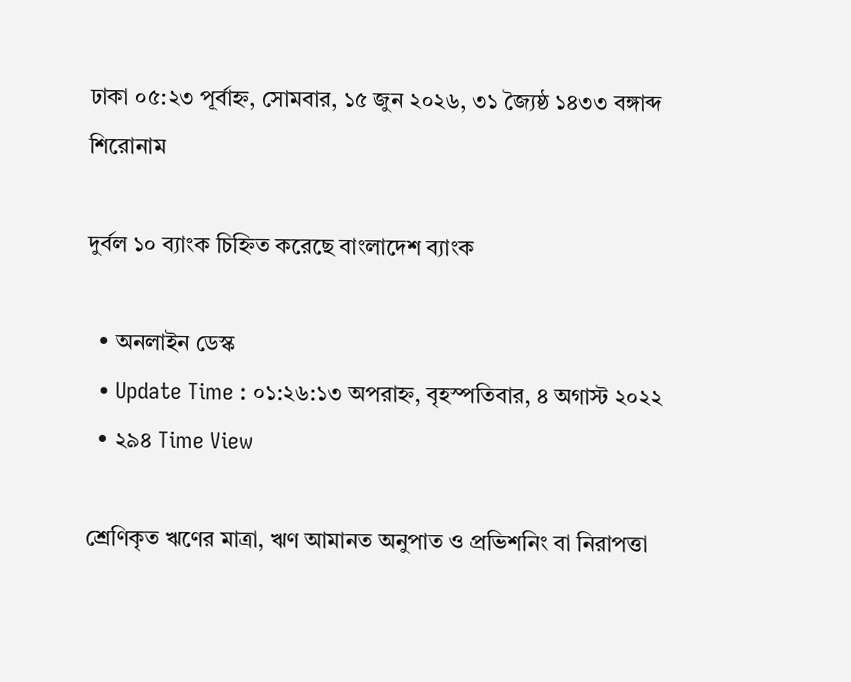ঢাকা ০৫:২৩ পূর্বাহ্ন, সোমবার, ১৫ জুন ২০২৬, ৩১ জ্যৈষ্ঠ ১৪৩৩ বঙ্গাব্দ
শিরোনাম

দুর্বল ১০ ব্যাংক চিহ্নিত করেছে বাংলাদেশ ব্যাংক

  • অনলাইন ডেস্ক
  • Update Time : ০১:২৬:১৩ অপরাহ্ন, বৃহস্পতিবার, ৪ অগাস্ট ২০২২
  • ২৯৪ Time View

শ্রেণিকৃত ঋণের মাত্রা, ঋণ আমানত অনুপাত ও প্রভিশনিং বা নিরাপত্তা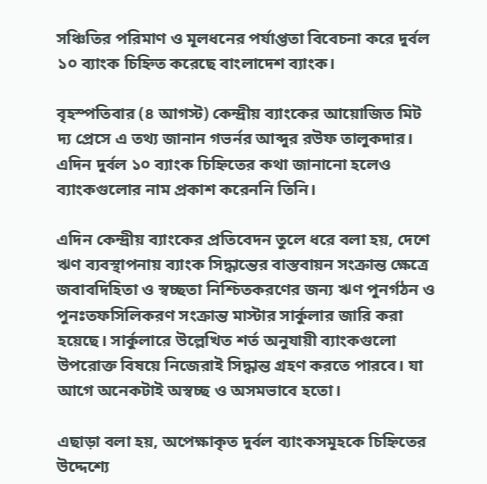সঞ্চিতির পরিমাণ ও মূলধনের পর্যাপ্ততা বিবেচনা করে দুর্বল ১০ ব্যাংক চিহ্নিত করেছে বাংলাদেশ ব্যাংক।

বৃহস্পতিবার (৪ আগস্ট) কেন্দ্রীয় ব্যাংকের আয়োজিত মিট দ্য প্রেসে এ তথ্য জানান গভর্নর আব্দুর রউফ তালুকদার। এদিন দুর্বল ১০ ব্যাংক চিহ্নিতের কথা জানানো হলেও ব্যাংকগুলোর নাম প্রকাশ করেননি তিনি।

এদিন কেন্দ্রীয় ব্যাংকের প্রতিবেদন তুলে ধরে বলা হয়, দেশে ঋণ ব্যবস্থাপনায় ব্যাংক সিদ্ধান্তের বাস্তবায়ন সংক্রান্ত ক্ষেত্রে জবাবদিহিতা ও স্বচ্ছতা নিশ্চিতকরণের জন্য ঋণ পুনর্গঠন ও পুনঃতফসিলিকরণ সংক্রান্ত মাস্টার সার্কুলার জারি করা হয়েছে। সার্কুলারে উল্লেখিত শর্ত অনুযায়ী ব্যাংকগুলো উপরোক্ত বিষয়ে নিজেরাই সিদ্ধান্ত গ্রহণ করতে পারবে। যা আগে অনেকটাই অস্বচ্ছ ও অসমভাবে হতো।

এছাড়া বলা হয়, অপেক্ষাকৃত দুর্বল ব্যাংকসমূহকে চিহ্নিতের উদ্দেশ্যে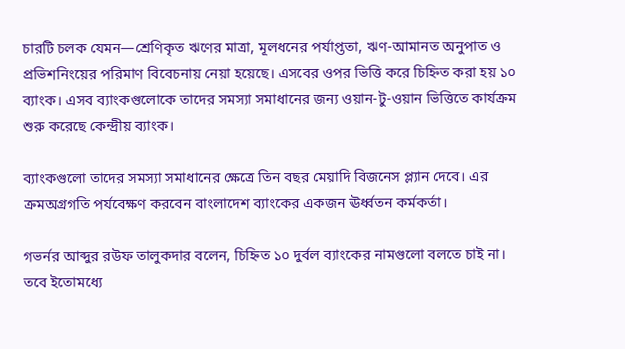চারটি চলক যেমন—শ্রেণিকৃত ঋণের মাত্রা, মূলধনের পর্যাপ্ততা, ঋণ-আমানত অনুপাত ও প্রভিশনিংয়ের পরিমাণ বিবেচনায় নেয়া হয়েছে। এসবের ওপর ভিত্তি করে চিহ্নিত করা হয় ১০ ব্যাংক। এসব ব্যাংকগুলোকে তাদের সমস্যা সমাধানের জন্য ওয়ান-টু-ওয়ান ভিত্তিতে কার্যক্রম শুরু করেছে কেন্দ্রীয় ব্যাংক।

ব্যাংকগুলো তাদের সমস্যা সমাধানের ক্ষেত্রে তিন বছর মেয়াদি বিজনেস প্ল্যান দেবে। এর ক্রমঅগ্রগতি পর্যবেক্ষণ করবেন বাংলাদেশ ব্যাংকের একজন ঊর্ধ্বতন কর্মকর্তা।

গভর্নর আব্দুর রউফ তালুকদার বলেন, চিহ্নিত ১০ দুর্বল ব্যাংকের নামগুলো বলতে চাই না। তবে ইতোমধ্যে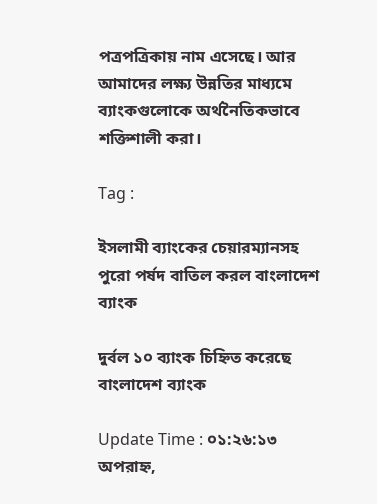পত্রপত্রিকায় নাম এসেছে। আর আমাদের লক্ষ্য উন্নতির মাধ্যমে ব্যাংকগুলোকে অর্থনৈতিকভাবে শক্তিশালী করা।

Tag :

ইসলামী ব্যাংকের চেয়ারম্যানসহ পুরো পর্ষদ বাতিল করল বাংলাদেশ ব্যাংক

দুর্বল ১০ ব্যাংক চিহ্নিত করেছে বাংলাদেশ ব্যাংক

Update Time : ০১:২৬:১৩ অপরাহ্ন,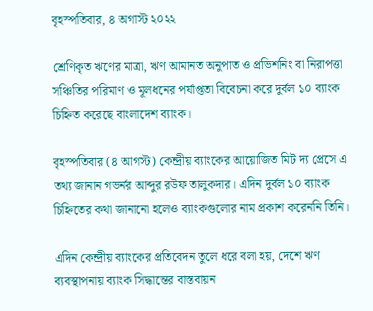বৃহস্পতিবার, ৪ অগাস্ট ২০২২

শ্রেণিকৃত ঋণের মাত্রা, ঋণ আমানত অনুপাত ও প্রভিশনিং বা নিরাপত্তা সঞ্চিতির পরিমাণ ও মূলধনের পর্যাপ্ততা বিবেচনা করে দুর্বল ১০ ব্যাংক চিহ্নিত করেছে বাংলাদেশ ব্যাংক।

বৃহস্পতিবার (৪ আগস্ট) কেন্দ্রীয় ব্যাংকের আয়োজিত মিট দ্য প্রেসে এ তথ্য জানান গভর্নর আব্দুর রউফ তালুকদার। এদিন দুর্বল ১০ ব্যাংক চিহ্নিতের কথা জানানো হলেও ব্যাংকগুলোর নাম প্রকাশ করেননি তিনি।

এদিন কেন্দ্রীয় ব্যাংকের প্রতিবেদন তুলে ধরে বলা হয়, দেশে ঋণ ব্যবস্থাপনায় ব্যাংক সিদ্ধান্তের বাস্তবায়ন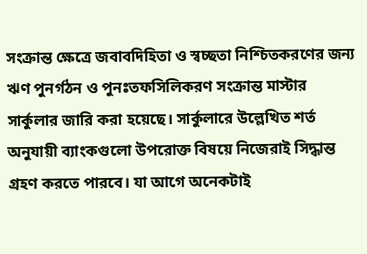সংক্রান্ত ক্ষেত্রে জবাবদিহিতা ও স্বচ্ছতা নিশ্চিতকরণের জন্য ঋণ পুনর্গঠন ও পুনঃতফসিলিকরণ সংক্রান্ত মাস্টার সার্কুলার জারি করা হয়েছে। সার্কুলারে উল্লেখিত শর্ত অনুযায়ী ব্যাংকগুলো উপরোক্ত বিষয়ে নিজেরাই সিদ্ধান্ত গ্রহণ করতে পারবে। যা আগে অনেকটাই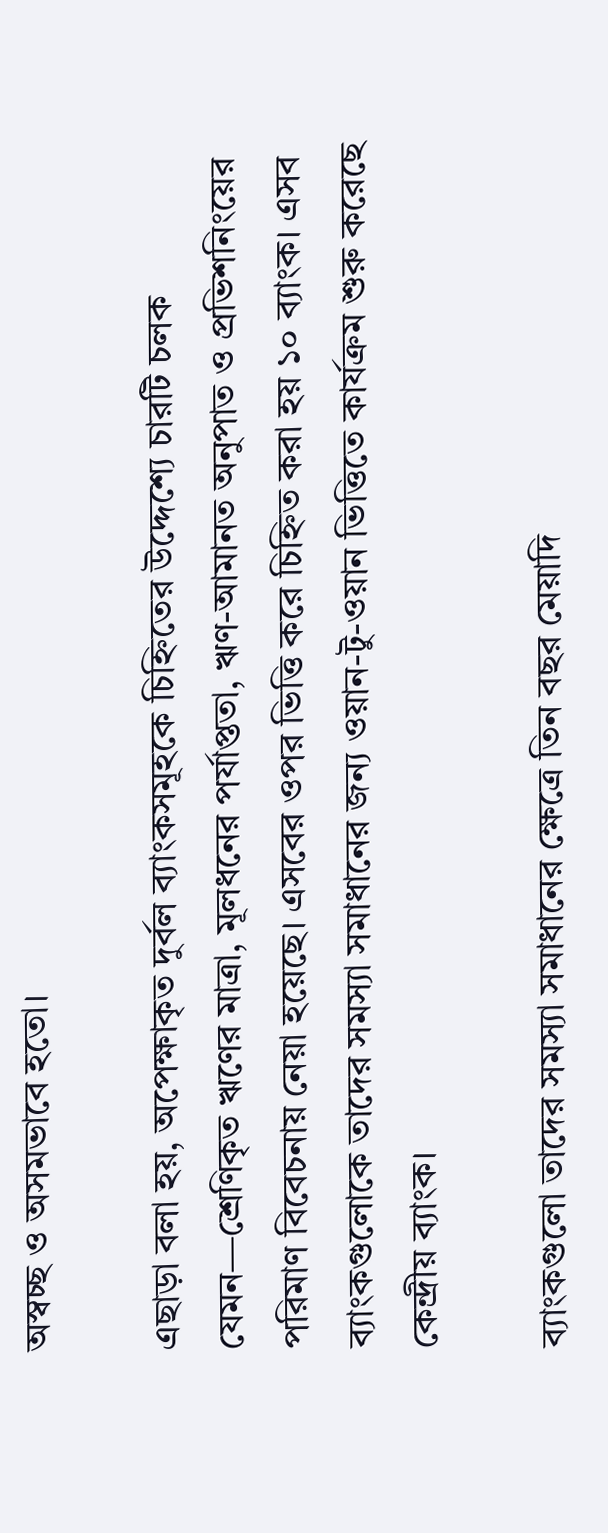অস্বচ্ছ ও অসমভাবে হতো।

এছাড়া বলা হয়, অপেক্ষাকৃত দুর্বল ব্যাংকসমূহকে চিহ্নিতের উদ্দেশ্যে চারটি চলক যেমন—শ্রেণিকৃত ঋণের মাত্রা, মূলধনের পর্যাপ্ততা, ঋণ-আমানত অনুপাত ও প্রভিশনিংয়ের পরিমাণ বিবেচনায় নেয়া হয়েছে। এসবের ওপর ভিত্তি করে চিহ্নিত করা হয় ১০ ব্যাংক। এসব ব্যাংকগুলোকে তাদের সমস্যা সমাধানের জন্য ওয়ান-টু-ওয়ান ভিত্তিতে কার্যক্রম শুরু করেছে কেন্দ্রীয় ব্যাংক।

ব্যাংকগুলো তাদের সমস্যা সমাধানের ক্ষেত্রে তিন বছর মেয়াদি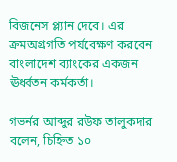বিজনেস প্ল্যান দেবে। এর ক্রমঅগ্রগতি পর্যবেক্ষণ করবেন বাংলাদেশ ব্যাংকের একজন ঊর্ধ্বতন কর্মকর্তা।

গভর্নর আব্দুর রউফ তালুকদার বলেন, চিহ্নিত ১০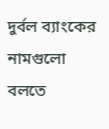দুর্বল ব্যাংকের নামগুলো বলতে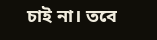চাই না। তবে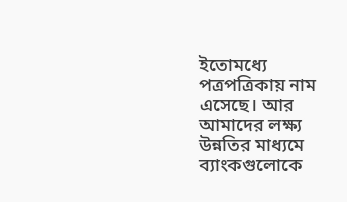ইতোমধ্যে পত্রপত্রিকায় নাম এসেছে। আর আমাদের লক্ষ্য উন্নতির মাধ্যমে ব্যাংকগুলোকে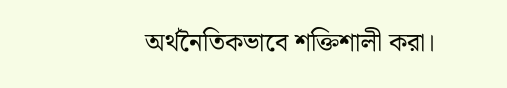অর্থনৈতিকভাবে শক্তিশালী করা।